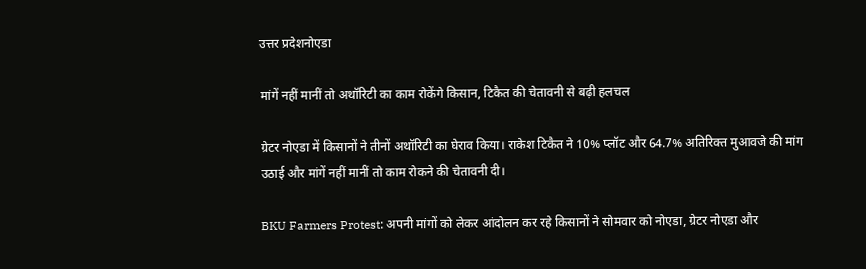उत्तर प्रदेशनोएडा

मांगें नहीं मानीं तो अथॉरिटी का काम रोकेंगे किसान, टिकैत की चेतावनी से बढ़ी हलचल

ग्रेटर नोएडा में किसानों ने तीनों अथॉरिटी का घेराव किया। राकेश टिकैत ने 10% प्लॉट और 64.7% अतिरिक्त मुआवजे की मांग उठाई और मांगें नहीं मानीं तो काम रोकने की चेतावनी दी।

BKU Farmers Protest: अपनी मांगों को लेकर आंदोलन कर रहे किसानों ने सोमवार को नोएडा, ग्रेटर नोएडा और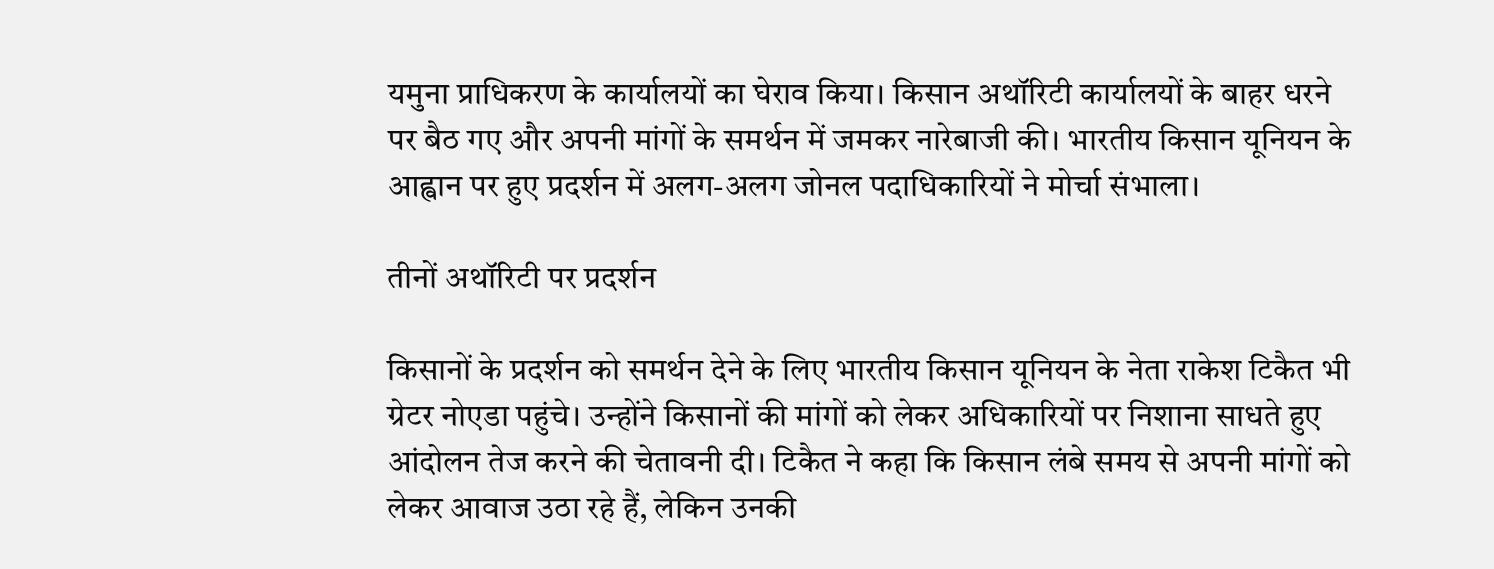यमुना प्राधिकरण के कार्यालयों का घेराव किया। किसान अथॉरिटी कार्यालयों के बाहर धरने पर बैठ गए और अपनी मांगों के समर्थन में जमकर नारेबाजी की। भारतीय किसान यूनियन के आह्वान पर हुए प्रदर्शन में अलग-अलग जोनल पदाधिकारियों ने मोर्चा संभाला।

तीनों अथॉरिटी पर प्रदर्शन

किसानों के प्रदर्शन को समर्थन देने के लिए भारतीय किसान यूनियन के नेता राकेश टिकैत भी ग्रेटर नोएडा पहुंचे। उन्होंने किसानों की मांगों को लेकर अधिकारियों पर निशाना साधते हुए आंदोलन तेज करने की चेतावनी दी। टिकैत ने कहा कि किसान लंबे समय से अपनी मांगों को लेकर आवाज उठा रहे हैं, लेकिन उनकी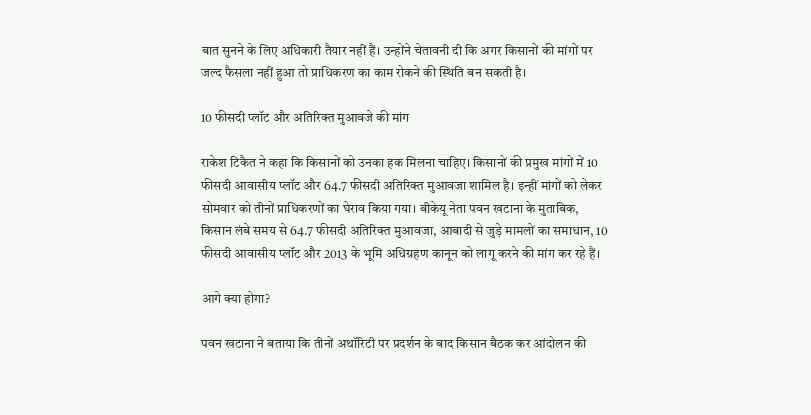बात सुनने के लिए अधिकारी तैयार नहीं हैं। उन्होंने चेतावनी दी कि अगर किसानों की मांगों पर जल्द फैसला नहीं हुआ तो प्राधिकरण का काम रोकने की स्थिति बन सकती है।

10 फीसदी प्लॉट और अतिरिक्त मुआवजे की मांग

राकेश टिकैत ने कहा कि किसानों को उनका हक मिलना चाहिए। किसानों की प्रमुख मांगों में 10 फीसदी आवासीय प्लॉट और 64.7 फीसदी अतिरिक्त मुआवजा शामिल है। इन्हीं मांगों को लेकर सोमवार को तीनों प्राधिकरणों का घेराव किया गया। बीकेयू नेता पवन खटाना के मुताबिक, किसान लंबे समय से 64.7 फीसदी अतिरिक्त मुआवजा, आबादी से जुड़े मामलों का समाधान, 10 फीसदी आवासीय प्लॉट और 2013 के भूमि अधिग्रहण कानून को लागू करने की मांग कर रहे हैं।

आगे क्या होगा?

पवन खटाना ने बताया कि तीनों अथॉरिटी पर प्रदर्शन के बाद किसान बैठक कर आंदोलन की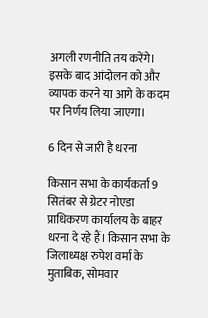अगली रणनीति तय करेंगे। इसके बाद आंदोलन को और व्यापक करने या आगे के कदम पर निर्णय लिया जाएगा।

6 दिन से जारी है धरना

किसान सभा के कार्यकर्ता 9 सितंबर से ग्रेटर नोएडा प्राधिकरण कार्यालय के बाहर धरना दे रहे हैं। किसान सभा के जिलाध्यक्ष रुपेश वर्मा के मुताबिक, सोमवार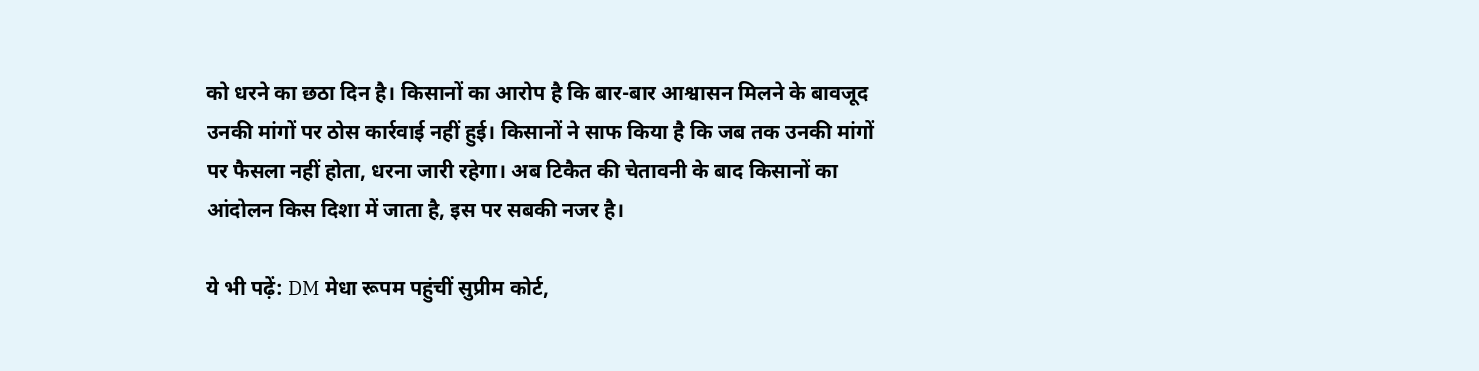को धरने का छठा दिन है। किसानों का आरोप है कि बार-बार आश्वासन मिलने के बावजूद उनकी मांगों पर ठोस कार्रवाई नहीं हुई। किसानों ने साफ किया है कि जब तक उनकी मांगों पर फैसला नहीं होता, धरना जारी रहेगा। अब टिकैत की चेतावनी के बाद किसानों का आंदोलन किस दिशा में जाता है, इस पर सबकी नजर है।

ये भी पढ़ें: DM मेधा रूपम पहुंचीं सुप्रीम कोर्ट,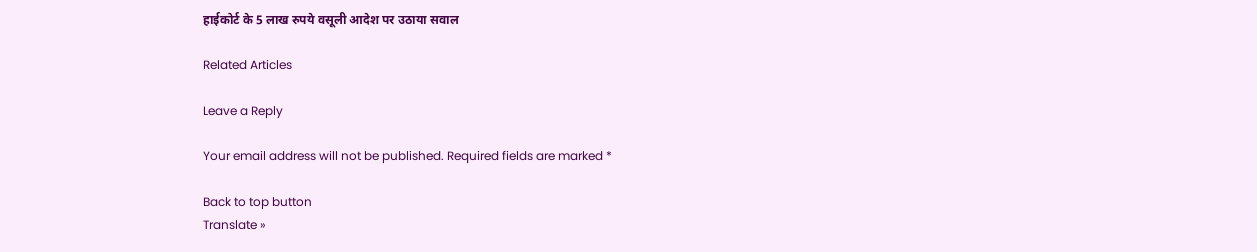हाईकोर्ट के 5 लाख रुपये वसूली आदेश पर उठाया सवाल

Related Articles

Leave a Reply

Your email address will not be published. Required fields are marked *

Back to top button
Translate »